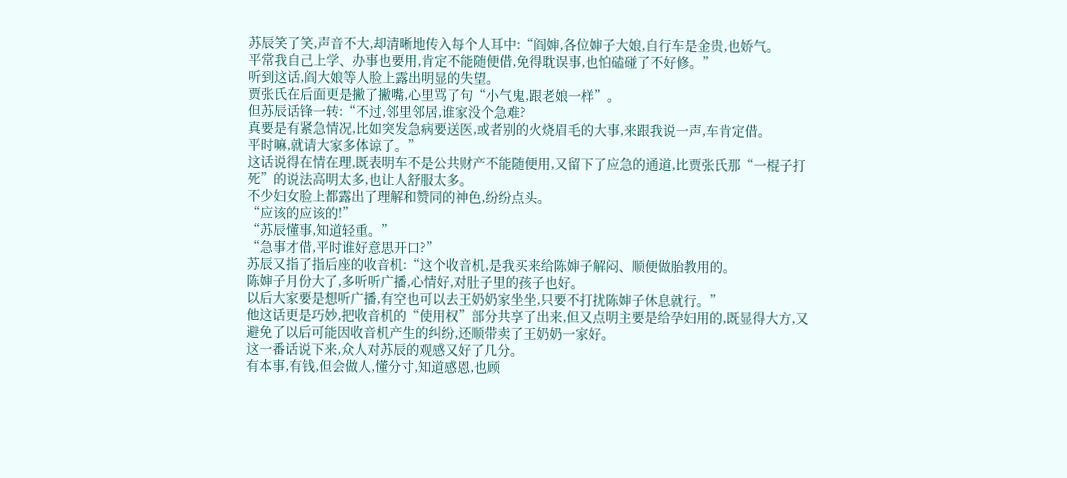苏辰笑了笑,声音不大,却清晰地传入每个人耳中:“阎婶,各位婶子大娘,自行车是金贵,也娇气。
平常我自己上学、办事也要用,肯定不能随便借,免得耽误事,也怕磕碰了不好修。”
听到这话,阎大娘等人脸上露出明显的失望。
贾张氏在后面更是撇了撇嘴,心里骂了句“小气鬼,跟老娘一样”。
但苏辰话锋一转:“不过,邻里邻居,谁家没个急难?
真要是有紧急情况,比如突发急病要送医,或者别的火烧眉毛的大事,来跟我说一声,车肯定借。
平时嘛,就请大家多体谅了。”
这话说得在情在理,既表明车不是公共财产不能随便用,又留下了应急的通道,比贾张氏那“一棍子打死”的说法高明太多,也让人舒服太多。
不少妇女脸上都露出了理解和赞同的神色,纷纷点头。
“应该的应该的!”
“苏辰懂事,知道轻重。”
“急事才借,平时谁好意思开口?”
苏辰又指了指后座的收音机:“这个收音机,是我买来给陈婶子解闷、顺便做胎教用的。
陈婶子月份大了,多听听广播,心情好,对肚子里的孩子也好。
以后大家要是想听广播,有空也可以去王奶奶家坐坐,只要不打扰陈婶子休息就行。”
他这话更是巧妙,把收音机的“使用权”部分共享了出来,但又点明主要是给孕妇用的,既显得大方,又避免了以后可能因收音机产生的纠纷,还顺带卖了王奶奶一家好。
这一番话说下来,众人对苏辰的观感又好了几分。
有本事,有钱,但会做人,懂分寸,知道感恩,也顾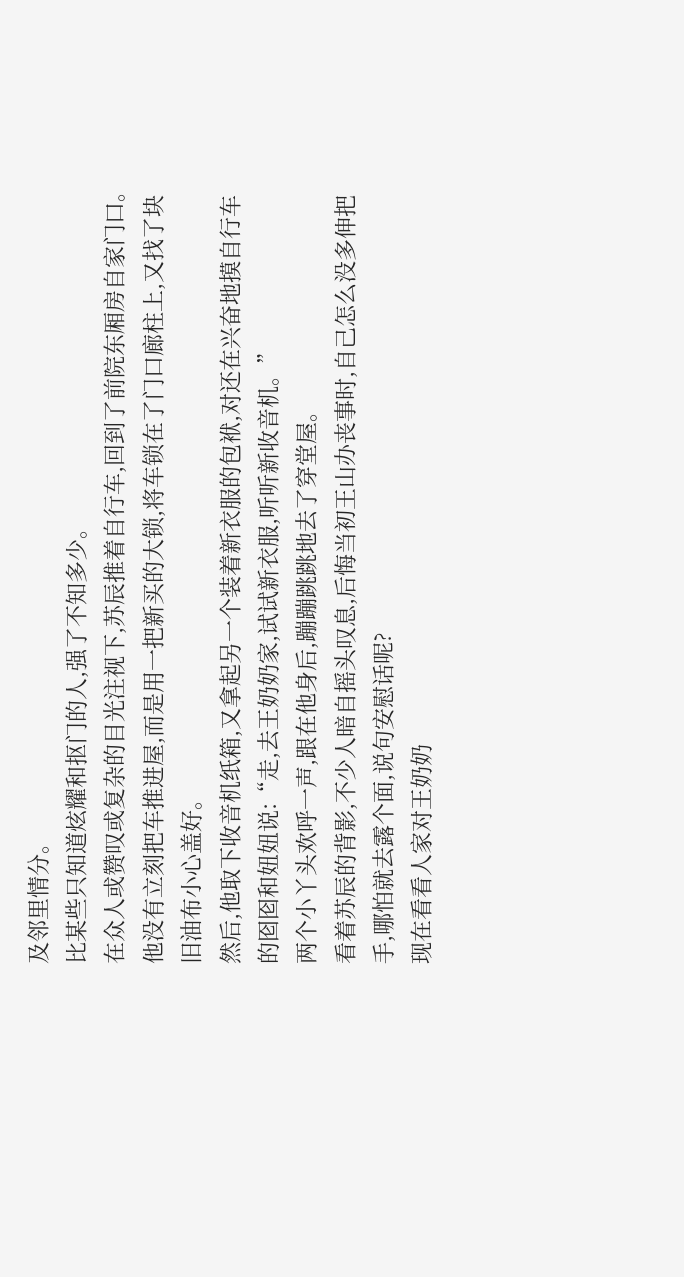及邻里情分。
比某些只知道炫耀和抠门的人,强了不知多少。
在众人或赞叹或复杂的目光注视下,苏辰推着自行车,回到了前院东厢房自家门口。
他没有立刻把车推进屋,而是用一把新买的大锁,将车锁在了门口廊柱上,又找了块旧油布小心盖好。
然后,他取下收音机纸箱,又拿起另一个装着新衣服的包袱,对还在兴奋地摸自行车的囵囵和妞妞说:“走,去王奶奶家,试试新衣服,听听新收音机。”
两个小丫头欢呼一声,跟在他身后,蹦蹦跳跳地去了穿堂屋。
看着苏辰的背影,不少人暗自摇头叹息,后悔当初王山办丧事时,自己怎么没多伸把手,哪怕就去露个面,说句安慰话呢?
现在看看人家对王奶奶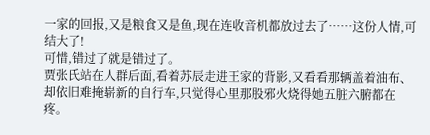一家的回报,又是粮食又是鱼,现在连收音机都放过去了……这份人情,可结大了!
可惜,错过了就是错过了。
贾张氏站在人群后面,看着苏辰走进王家的背影,又看看那辆盖着油布、却依旧难掩崭新的自行车,只觉得心里那股邪火烧得她五脏六腑都在疼。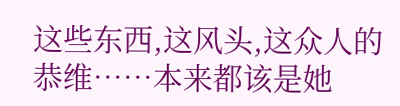这些东西,这风头,这众人的恭维……本来都该是她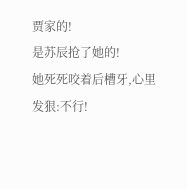贾家的!
是苏辰抢了她的!
她死死咬着后槽牙,心里发狠:不行!